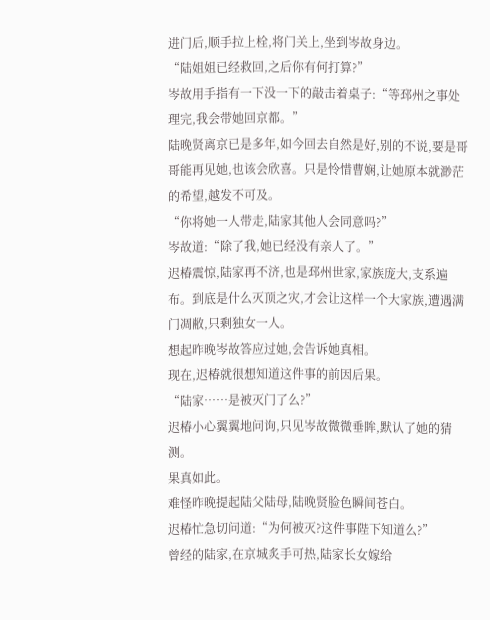进门后,顺手拉上栓,将门关上,坐到岑故身边。
“陆姐姐已经救回,之后你有何打算?”
岑故用手指有一下没一下的敲击着桌子:“等邳州之事处理完,我会带她回京都。”
陆晚贤离京已是多年,如今回去自然是好,别的不说,要是哥哥能再见她,也该会欣喜。只是怜惜曹娴,让她原本就渺茫的希望,越发不可及。
“你将她一人带走,陆家其他人会同意吗?”
岑故道:“除了我,她已经没有亲人了。”
迟椿震惊,陆家再不济,也是邳州世家,家族庞大,支系遍布。到底是什么灭顶之灾,才会让这样一个大家族,遭遇满门凋敝,只剩独女一人。
想起昨晚岑故答应过她,会告诉她真相。
现在,迟椿就很想知道这件事的前因后果。
“陆家……是被灭门了么?”
迟椿小心翼翼地问询,只见岑故微微垂眸,默认了她的猜测。
果真如此。
难怪昨晚提起陆父陆母,陆晚贤脸色瞬间苍白。
迟椿忙急切问道:“为何被灭?这件事陛下知道么?”
曾经的陆家,在京城炙手可热,陆家长女嫁给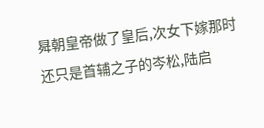曻朝皇帝做了皇后,次女下嫁那时还只是首辅之子的岑松,陆启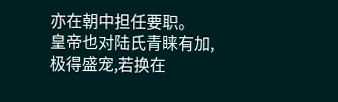亦在朝中担任要职。
皇帝也对陆氏青睐有加,极得盛宠,若换在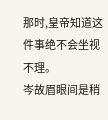那时,皇帝知道这件事绝不会坐视不理。
岑故眉眼间是稍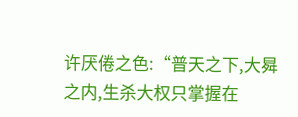许厌倦之色:“普天之下,大曻之内,生杀大权只掌握在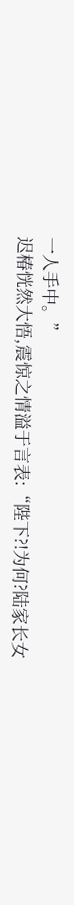一人手中。”
迟椿恍然大悟,震惊之情溢于言表:“陛下?!为何?陆家长女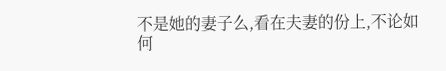不是她的妻子么,看在夫妻的份上,不论如何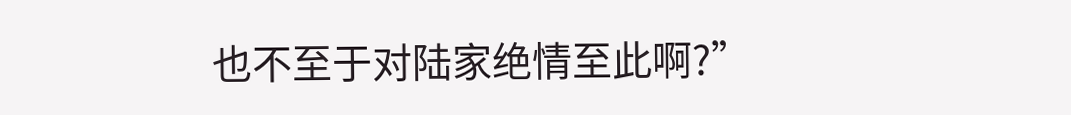也不至于对陆家绝情至此啊?”